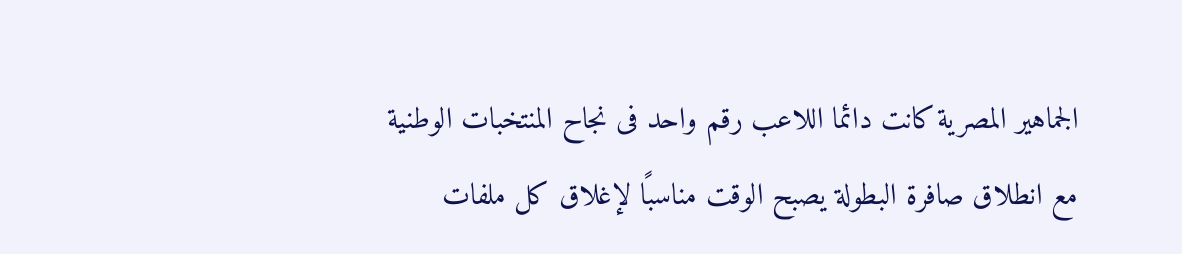الجماهير المصرية كانت دائما اللاعب رقم واحد فى نجاح المنتخبات الوطنية مع انطلاق صافرة البطولة يصبح الوقت مناسبًا لإغلاق كل ملفات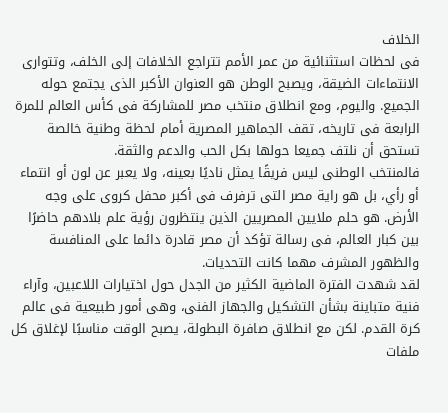الخلاف
فى لحظات استثنائية من عمر الأمم تتراجع الخلافات إلى الخلف، وتتوارى الانتماءات الضيقة، ويصبح الوطن هو العنوان الأكبر الذى يجتمع حوله الجميع. واليوم، ومع انطلاق منتخب مصر للمشاركة فى كأس العالم للمرة الرابعة فى تاريخه، تقف الجماهير المصرية أمام لحظة وطنية خالصة تستحق أن نلتف جميعا حولها بكل الحب والدعم والثقة.
فالمنتخب الوطنى ليس فريقًا يمثل ناديًا بعينه، ولا يعبر عن لون أو انتماء أو رأي، بل هو راية مصر التى ترفرف فى أكبر محفل كروى على وجه الأرض. هو حلم ملايين المصريين الذين ينتظرون رؤية علم بلادهم حاضرًا بين كبار العالم، فى رسالة تؤكد أن مصر قادرة دائما على المنافسة والظهور المشرف مهما كانت التحديات.
لقد شهدت الفترة الماضية الكثير من الجدل حول اختيارات اللاعبين، وآراء فنية متباينة بشأن التشكيل والجهاز الفنى، وهى أمور طبيعية فى عالم كرة القدم. لكن مع انطلاق صافرة البطولة، يصبح الوقت مناسبًا لإغلاق كل ملفات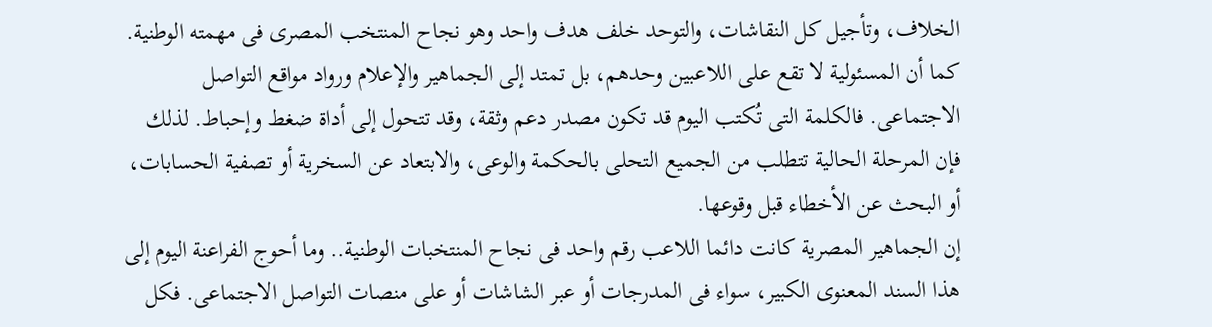الخلاف، وتأجيل كل النقاشات، والتوحد خلف هدف واحد وهو نجاح المنتخب المصرى فى مهمته الوطنية.
كما أن المسئولية لا تقع على اللاعبين وحدهم، بل تمتد إلى الجماهير والإعلام ورواد مواقع التواصل الاجتماعى. فالكلمة التى تُكتب اليوم قد تكون مصدر دعم وثقة، وقد تتحول إلى أداة ضغط وإحباط. لذلك فإن المرحلة الحالية تتطلب من الجميع التحلى بالحكمة والوعى، والابتعاد عن السخرية أو تصفية الحسابات، أو البحث عن الأخطاء قبل وقوعها.
إن الجماهير المصرية كانت دائما اللاعب رقم واحد فى نجاح المنتخبات الوطنية.. وما أحوج الفراعنة اليوم إلى هذا السند المعنوى الكبير، سواء فى المدرجات أو عبر الشاشات أو على منصات التواصل الاجتماعى. فكل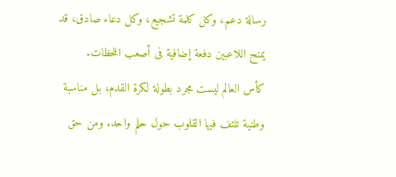رسالة دعم، وكل كلمة تشجيع، وكل دعاء صادق، قد يمنح اللاعبين دفعة إضافية فى أصعب اللحظات.
كأس العالم ليست مجرد بطولة لكرة القدم، بل مناسبة وطنية تلتف فيها القلوب حول حلم واحد. ومن حق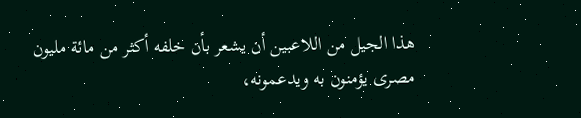هذا الجيل من اللاعبين أن يشعر بأن خلفه أكثر من مائة مليون مصرى يؤمنون به ويدعمونه،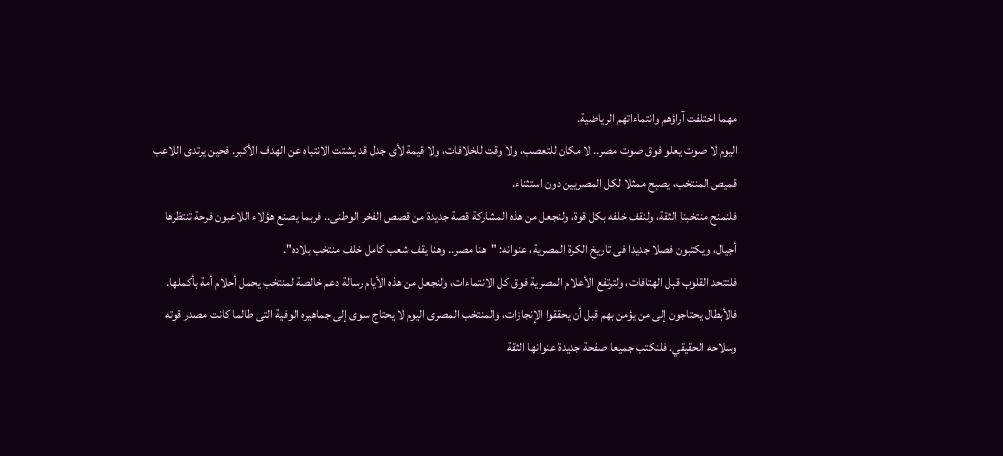مهما اختلفت آراؤهم وانتماءاتهم الرياضية.
اليوم لا صوت يعلو فوق صوت مصر.. لا مكان للتعصب، ولا وقت للخلافات، ولا قيمة لأى جدل قد يشتت الانتباه عن الهدف الأكبر. فحين يرتدى اللاعب قميص المنتخب، يصبح ممثلا لكل المصريين دون استثناء.
فلنمنح منتخبنا الثقة، ولنقف خلفه بكل قوة، ولنجعل من هذه المشاركة قصة جديدة من قصص الفخر الوطنى.. فربما يصنع هؤلاء اللاعبون فرحة تنتظرها أجيال، ويكتبون فصلا جديدا فى تاريخ الكرة المصرية، عنوانه: "هنا مصر.. وهنا يقف شعب كامل خلف منتخب بلاده".
فلتتحد القلوب قبل الهتافات، ولترتفع الأعلام المصرية فوق كل الانتماءات، ولنجعل من هذه الأيام رسالة دعم خالصة لمنتخب يحمل أحلام أمة بأكملها. فالأبطال يحتاجون إلى من يؤمن بهم قبل أن يحققوا الإنجازات، والمنتخب المصرى اليوم لا يحتاج سوى إلى جماهيره الوفية التى طالما كانت مصدر قوته وسلاحه الحقيقي. فلنكتب جميعا صفحة جديدة عنوانها الثقة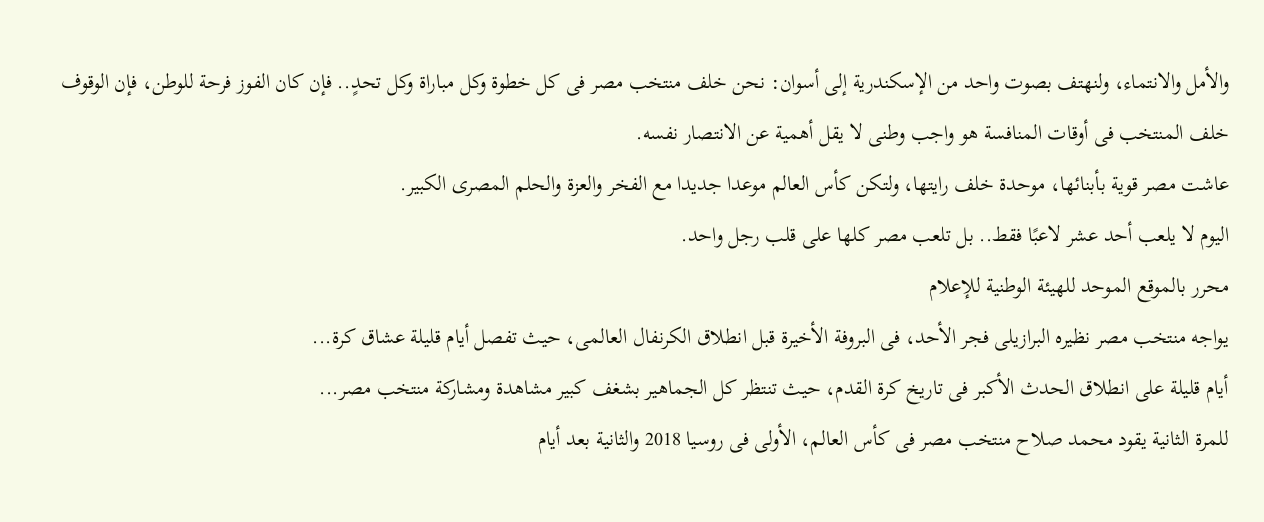والأمل والانتماء، ولنهتف بصوت واحد من الإسكندرية إلى أسوان: نحن خلف منتخب مصر فى كل خطوة وكل مباراة وكل تحدٍ.. فإن كان الفوز فرحة للوطن، فإن الوقوف خلف المنتخب فى أوقات المنافسة هو واجب وطنى لا يقل أهمية عن الانتصار نفسه.
عاشت مصر قوية بأبنائها، موحدة خلف رايتها، ولتكن كأس العالم موعدا جديدا مع الفخر والعزة والحلم المصرى الكبير.
اليوم لا يلعب أحد عشر لاعبًا فقط.. بل تلعب مصر كلها على قلب رجل واحد.
محرر بالموقع الموحد للهيئة الوطنية للإعلام
يواجه منتخب مصر نظيره البرازيلى فجر الأحد، فى البروفة الأخيرة قبل انطلاق الكرنفال العالمى، حيث تفصل أيام قليلة عشاق كرة...
أيام قليلة على انطلاق الحدث الأكبر فى تاريخ كرة القدم، حيث تنتظر كل الجماهير بشغف كبير مشاهدة ومشاركة منتخب مصر...
للمرة الثانية يقود محمد صلاح منتخب مصر فى كأس العالم، الأولى فى روسيا 2018 والثانية بعد أيام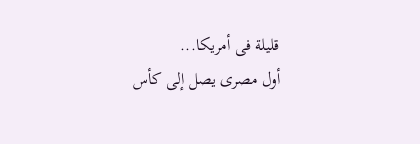قليلة فى أمريكا...
أول مصرى يصل إلى كأس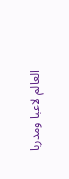العالم لاعبا ومدربا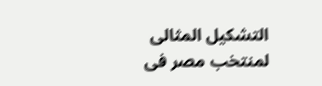التشكيل المثالى لمنتخب مصر فى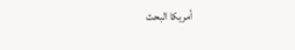أمريكا البحث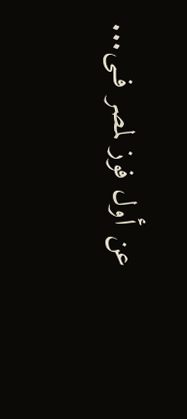عن أول فوز لمصر فــى...